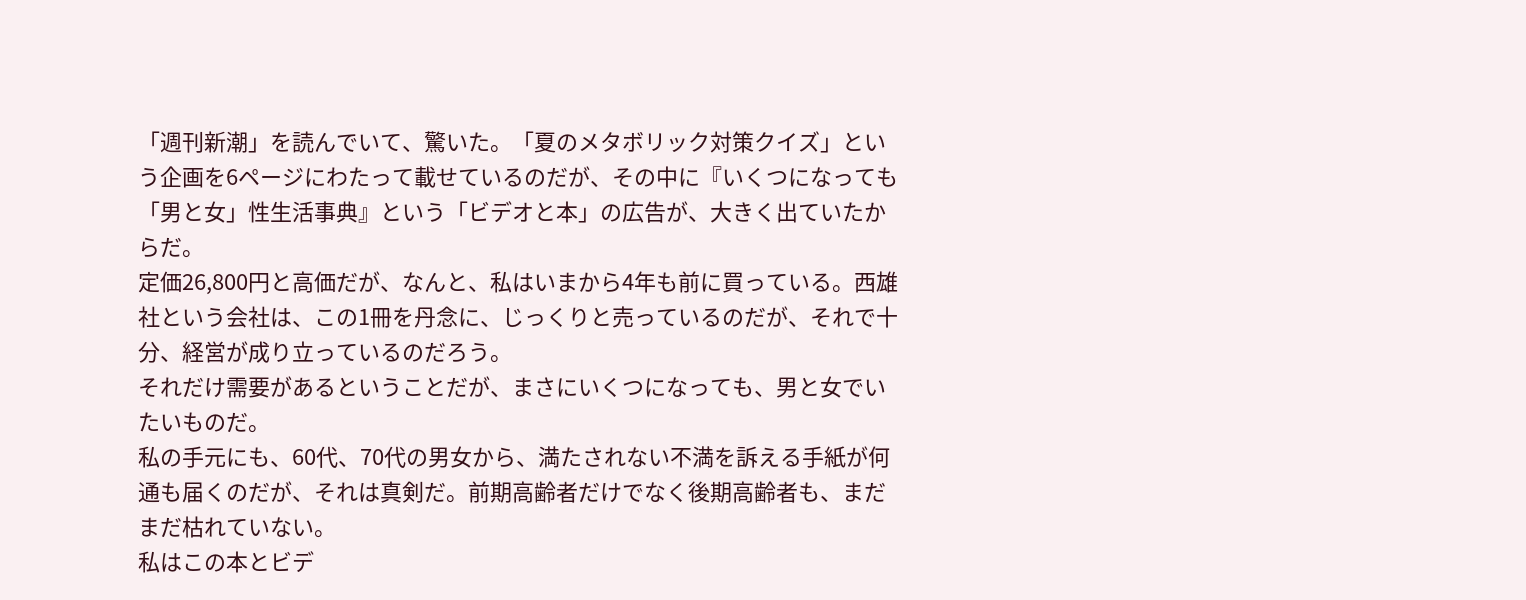「週刊新潮」を読んでいて、驚いた。「夏のメタボリック対策クイズ」という企画を6ページにわたって載せているのだが、その中に『いくつになっても「男と女」性生活事典』という「ビデオと本」の広告が、大きく出ていたからだ。
定価26,800円と高価だが、なんと、私はいまから4年も前に買っている。西雄社という会社は、この1冊を丹念に、じっくりと売っているのだが、それで十分、経営が成り立っているのだろう。
それだけ需要があるということだが、まさにいくつになっても、男と女でいたいものだ。
私の手元にも、60代、70代の男女から、満たされない不満を訴える手紙が何通も届くのだが、それは真剣だ。前期高齢者だけでなく後期高齢者も、まだまだ枯れていない。
私はこの本とビデ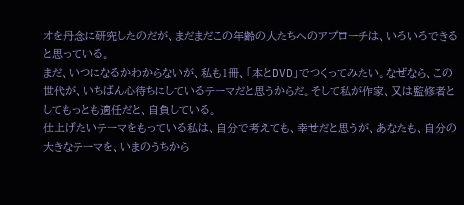オを丹念に研究したのだが、まだまだこの年齢の人たちへのアプローチは、いろいろできると思っている。
まだ、いつになるかわからないが、私も1冊、「本とDVD」でつくってみたい。なぜなら、この世代が、いちばん心待ちにしているテーマだと思うからだ。そして私が作家、又は監修者としてもっとも適任だと、自負している。
仕上げたいテーマをもっている私は、自分で考えても、幸せだと思うが、あなたも、自分の大きなテーマを、いまのうちから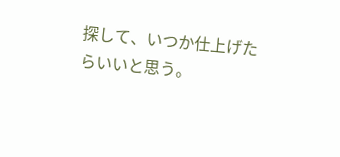探して、いつか仕上げたらいいと思う。